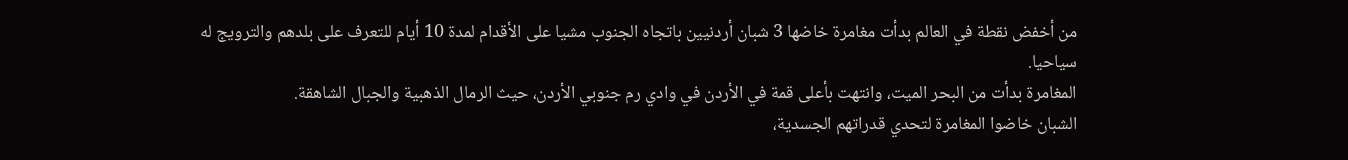من أخفض نقطة في العالم بدأت مغامرة خاضها 3 شبان أردنيين باتجاه الجنوب مشيا على الأقدام لمدة 10 أيام للتعرف على بلدهم والترويج له سياحيا.
المغامرة بدأت من البحر الميت، وانتهت بأعلى قمة في الأردن في وادي رم جنوبي الأردن، حيث الرمال الذهبية والجبال الشاهقة.
الشبان خاضوا المغامرة لتحدي قدراتهم الجسدية،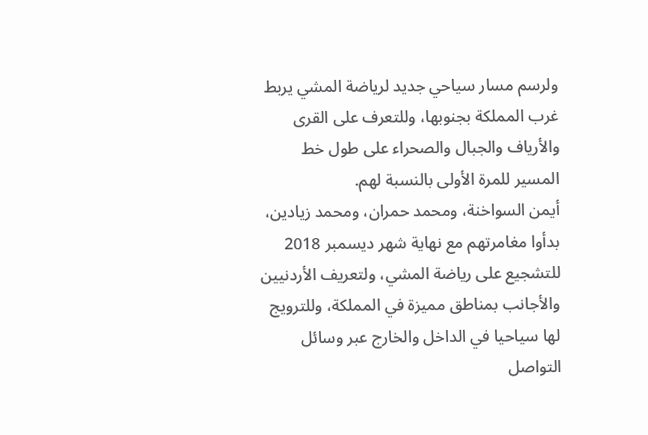ولرسم مسار سياحي جديد لرياضة المشي يربط غرب المملكة بجنوبها، وللتعرف على القرى والأرياف والجبال والصحراء على طول خط المسير للمرة الأولى بالنسبة لهم.
أيمن السواخنة، ومحمد حمران، ومحمد زيادين، بدأوا مغامرتهم مع نهاية شهر ديسمبر 2018 للتشجيع على رياضة المشي، ولتعريف الأردنيين والأجانب بمناطق مميزة في المملكة، وللترويج لها سياحيا في الداخل والخارج عبر وسائل التواصل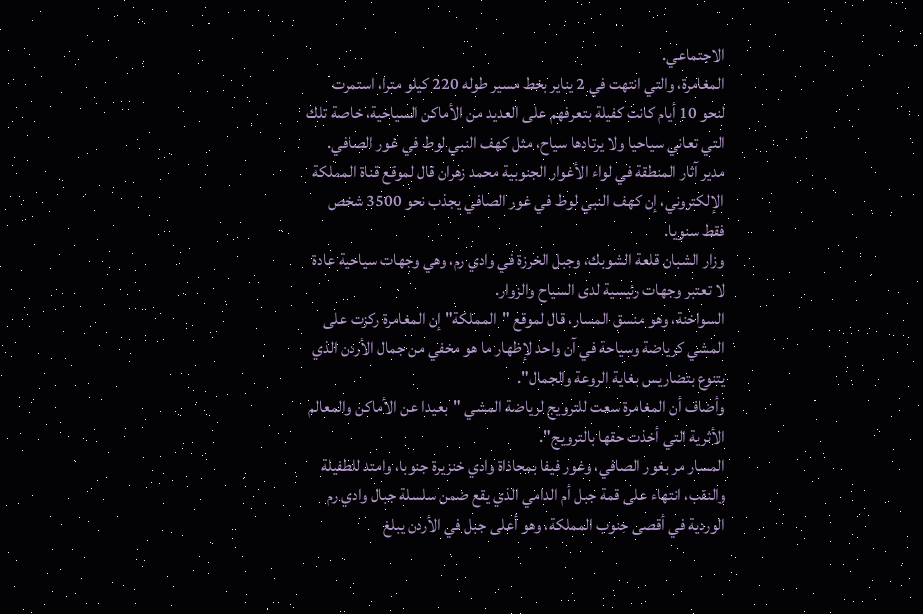الاجتماعي.
المغامرة، والتي انتهت في 2 يناير بخط مسير طوله 220 كيلو مترا، استمرت لنحو 10 أيام كانت كفيلة بتعرفهم على العديد من الأماكن السياحية، خاصة تلك التي تعاني سياحيا ولا يرتادها سياح، مثل كهف النبي لوط في غور الصافي.
مدير آثار المنطقة في لواء الأغوار الجنوبية محمد زهران قال لموقع قناة المملكة الإلكتروني، إن كهف النبي لوط في غور الصافي يجذب نحو 3500 شخص فقط سنويا.
وزار الشبان قلعة الشوبك، وجبل الخرزة في وادي رم، وهي وجهات سياحية عادة لا تعتبر وجهات رئيسية لدى السياح والزوار.
السواخنة، وهو منسق المسار، قال لموقع "المملكة" إن المغامرة ركزت على المشي كرياضة وسياحة في آن واحد لإظهار ما هو مخفي من جمال الأردن الذي يتنوع بتضاريس بغاية الروعة والجمال".
وأضاف أن المغامرة سعت للترويج لرياضة المشي "بعيدا عن الأماكن والمعالم الأثرية التي أخذت حقها بالترويج".
المسار مر بغور الصافي، وغور فيفا بمحاذاة وادي خنزيرة جنوبا، وامتد للطفيلة والنقب، انتهاء على قمة جبل أم الدامي الذي يقع ضمن سلسلة جبال وادي رم الوردية في أقصى جنوب المملكة، وهو أعلى جبل في الأردن يبلغ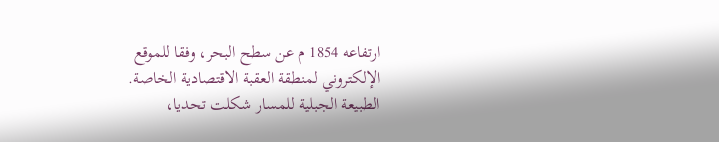ارتفاعه 1854 م عن سطح البحر، وفقا للموقع الإلكتروني لمنطقة العقبة الاقتصادية الخاصة.
الطبيعة الجبلية للمسار شكلت تحديا،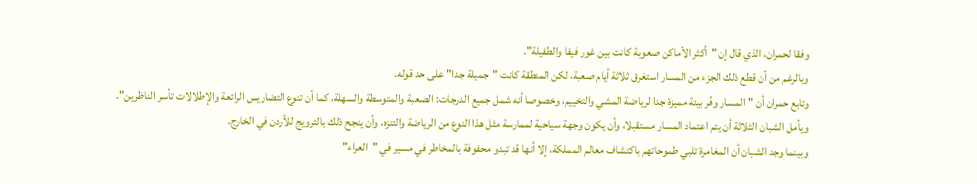وفقا لحمران، الذي قال إن "أكثر الأماكن صعوبة كانت بين غور فيفا والطفيلة".
وبالرغم من أن قطع ذلك الجزء من المسار استغرق ثلاثة أيام صعبة، لكن المنطقة كانت "جميلة جدا" على حد قوله.
وتابع حمران أن "المسار وفّر بيئة مميزة جدا لرياضة المشي والتخييم، وخصوصا أنه شمل جميع الدرجات: الصعبة والمتوسطة والسهلة، كما أن تنوع التضاريس الرائعة والإطلالات تأسر الناظرين".
ويأمل الشبان الثلاثة أن يتم اعتماد المسار مستقبلا، وأن يكون وجهة سياحية لممارسة مثل هذا النوع من الرياضة والتنزه، وأن ينجح ذلك بالترويج للأردن في الخارج.
وبينما وجد الشبان أن المغامرة تلبي طموحاتهم باكتشاف معالم المملكة، إلا أنها قد تبدو محفوفة بالمخاطر في مسير في "العراء"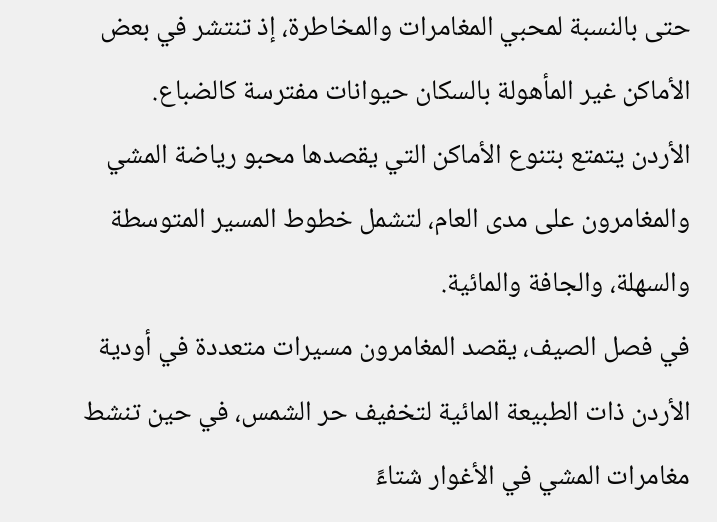حتى بالنسبة لمحبي المغامرات والمخاطرة، إذ تنتشر في بعض الأماكن غير المأهولة بالسكان حيوانات مفترسة كالضباع.
الأردن يتمتع بتنوع الأماكن التي يقصدها محبو رياضة المشي والمغامرون على مدى العام، لتشمل خطوط المسير المتوسطة والسهلة، والجافة والمائية.
في فصل الصيف، يقصد المغامرون مسيرات متعددة في أودية الأردن ذات الطبيعة المائية لتخفيف حر الشمس، في حين تنشط مغامرات المشي في الأغوار شتاءً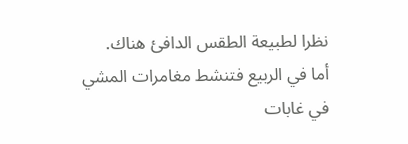نظرا لطبيعة الطقس الدافئ هناك.
أما في الربيع فتنشط مغامرات المشي في غابات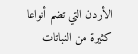الأردن التي تضم أنواعا كثيرة من النباتات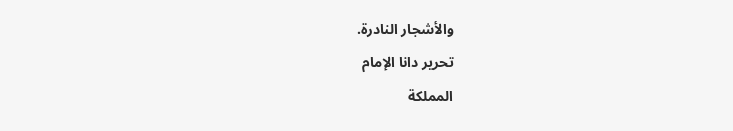والأشجار النادرة.
تحرير دانا الإمام
المملكة